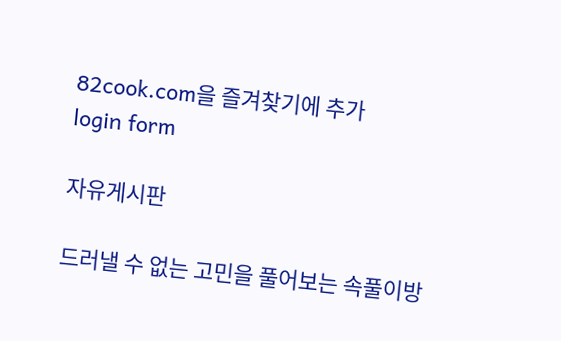82cook.com을 즐겨찾기에 추가
login form

자유게시판

드러낼 수 없는 고민을 풀어보는 속풀이방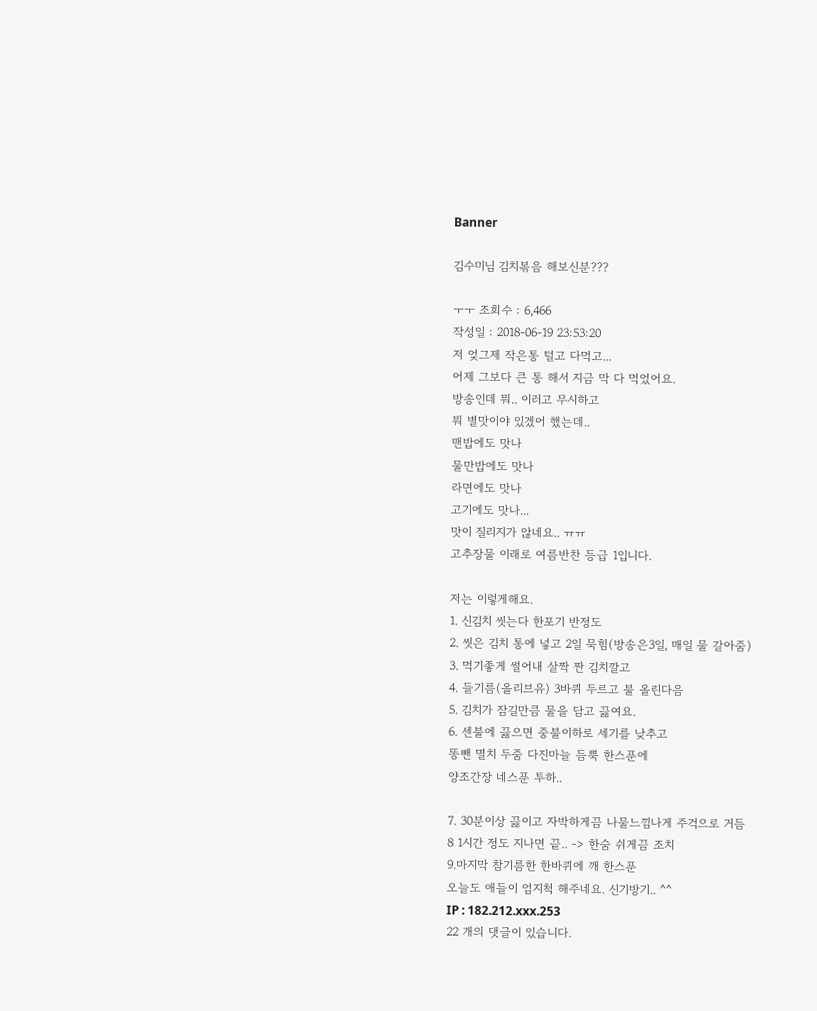Banner

김수미님 김치볶음 해보신분???

ㅜㅜ 조회수 : 6,466
작성일 : 2018-06-19 23:53:20
저 엊그제 작은통 털고 다먹고...
어제 그보다 큰 통 해서 지금 막 다 먹었어요.
방송인데 뭐.. 이러고 무시하고
뭐 별맛이야 있겠어 했는데..
맨밥에도 맛나
물만밥에도 맛나
라면에도 맛나
고기에도 맛나...
맛이 질리지가 않네요.. ㅠㅠ
고추장물 이래로 여름반찬 등급 1입니다.

저는 이렇게해요.
1. 신김치 씻는다 한포기 반정도
2. 씻은 김치 통에 넣고 2일 묵힘(방송은3일, 매일 물 갈아줌)
3. 먹기좋게 썰어내 살짝 짠 김치깔고
4. 들기름(올리브유) 3바퀴 두르고 불 올린다음
5. 김치가 잠길만큼 물을 담고 끓여요.
6. 센불에 끓으면 중불이하로 세기를 낮추고
똥뺀 멸치 두줌 다진마늘 듬뿍 한스푼에
양조간장 네스푼 투하..

7. 30분이상 끓이고 자박하게끔 나물느낌나게 주걱으로 거듬
8 1시간 정도 지나면 끝.. -> 한숨 쉬게끔 조치
9.마지막 참기름한 한바퀴에 깨 한스푼
오늘도 애들이 엄지척 해주네요. 신기방기.. ^^
IP : 182.212.xxx.253
22 개의 댓글이 있습니다.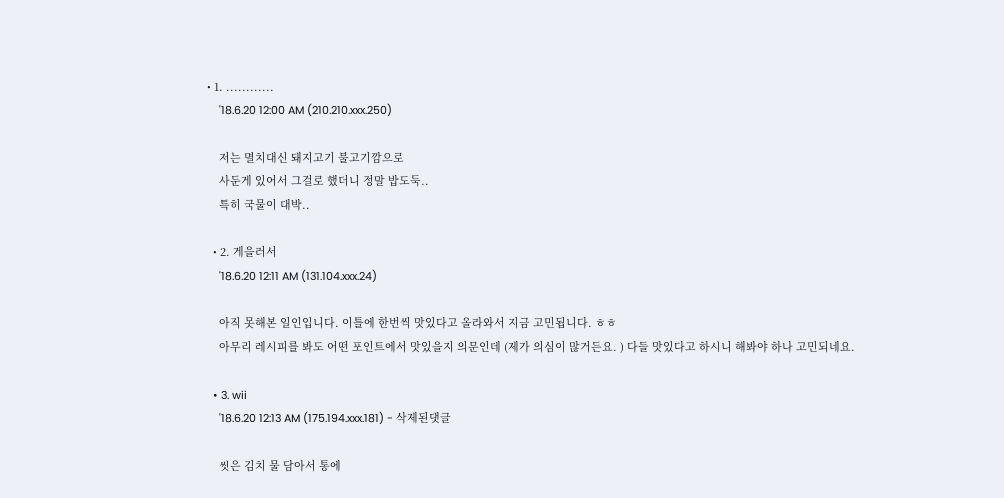• 1. ............
    '18.6.20 12:00 AM (210.210.xxx.250)

    저는 멸치대신 돼지고기 불고기깜으로
    사둔게 있어서 그걸로 했더니 정말 밥도둑..
    특히 국물이 대박..

  • 2. 게을러서
    '18.6.20 12:11 AM (131.104.xxx.24)

    아직 못해본 일인입니다. 이틀에 한번씩 맛있다고 올라와서 지금 고민됩니다. ㅎㅎ
    아무리 레시피를 봐도 어떤 포인트에서 맛있을지 의문인데 (제가 의심이 많거든요. ) 다들 맛있다고 하시니 해봐야 하나 고민되네요.

  • 3. wii
    '18.6.20 12:13 AM (175.194.xxx.181) - 삭제된댓글

    씻은 김치 물 담아서 통에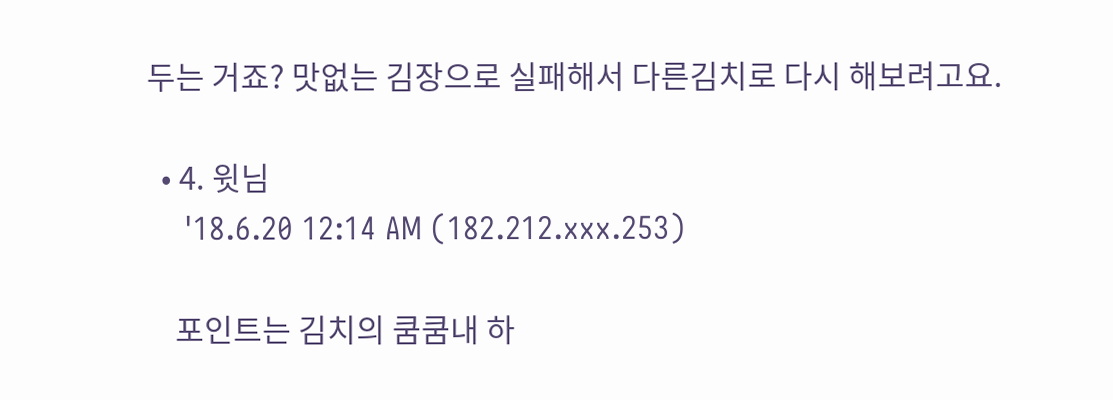두는 거죠? 맛없는 김장으로 실패해서 다른김치로 다시 해보려고요.

  • 4. 윗님
    '18.6.20 12:14 AM (182.212.xxx.253)

    포인트는 김치의 쿰쿰내 하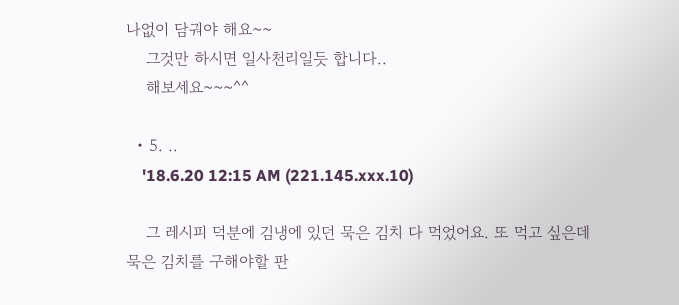나없이 담궈야 해요~~
    그것만 하시면 일사천리일듯 합니다..
    해보세요~~~^^

  • 5. ..
    '18.6.20 12:15 AM (221.145.xxx.10)

    그 레시피 덕분에 김냉에 있던 묵은 김치 다 먹었어요. 또 먹고 싶은데 묵은 김치를 구해야할 판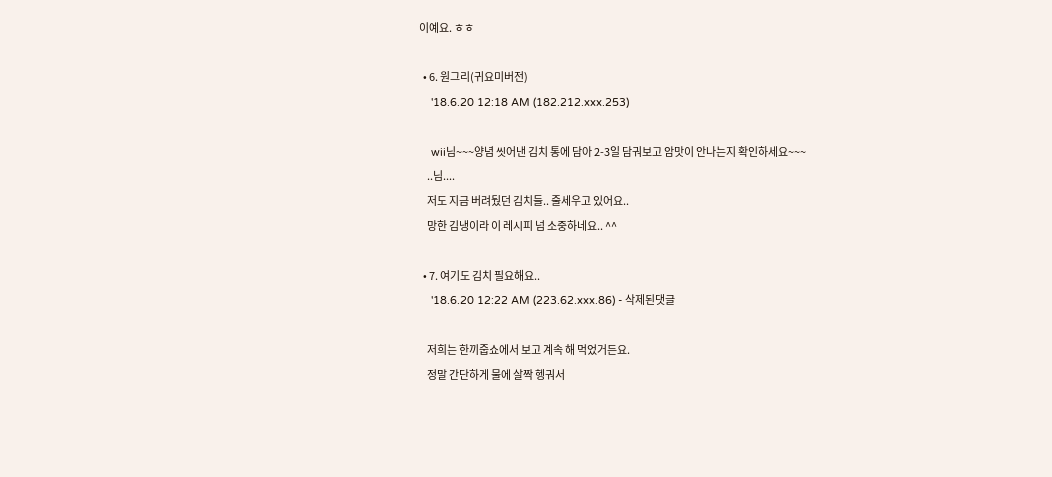이예요. ㅎㅎ

  • 6. 원그리(귀요미버전)
    '18.6.20 12:18 AM (182.212.xxx.253)

    wii님~~~양념 씻어낸 김치 통에 담아 2-3일 담궈보고 암맛이 안나는지 확인하세요~~~
    ..님....
    저도 지금 버려뒀던 김치들.. 줄세우고 있어요..
    망한 김냉이라 이 레시피 넘 소중하네요.. ^^

  • 7. 여기도 김치 필요해요..
    '18.6.20 12:22 AM (223.62.xxx.86) - 삭제된댓글

    저희는 한끼줍쇼에서 보고 계속 해 먹었거든요.
    정말 간단하게 물에 살짝 헹궈서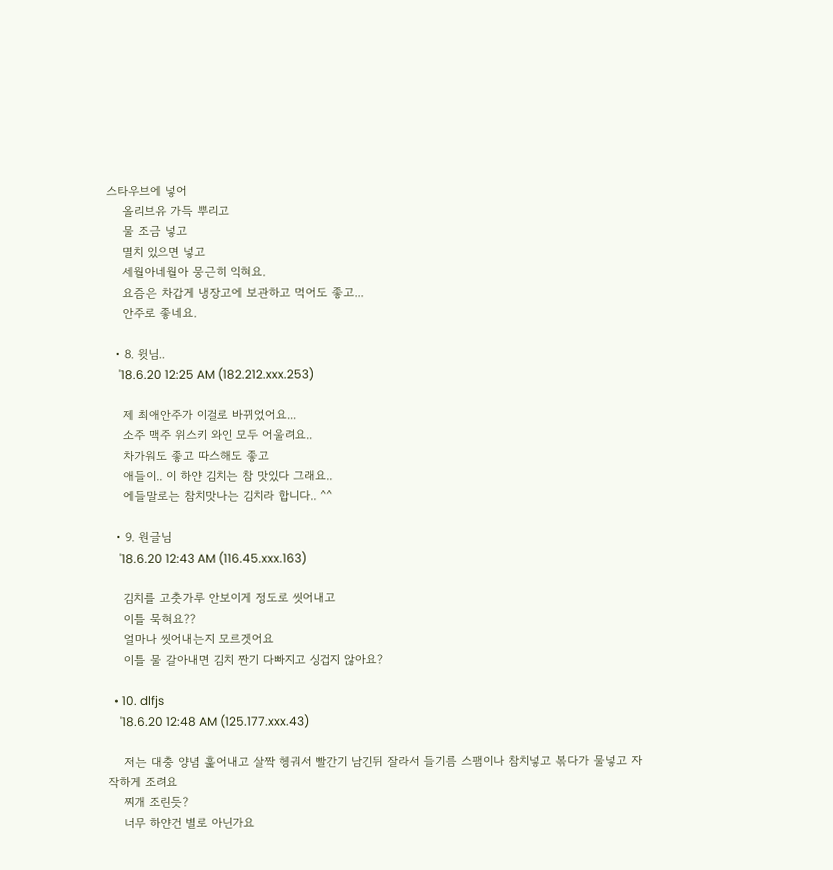스타우브에 넣어
    올리브유 가득 뿌리고
    물 조금 넣고
    멸치 있으면 넣고
    세월아네월아 뭉근히 익혀요.
    요즘은 차갑게 냉장고에 보관하고 먹어도 좋고...
    안주로 좋네요.

  • 8. 윗님..
    '18.6.20 12:25 AM (182.212.xxx.253)

    제 최애안주가 이걸로 바뀌었어요...
    소주 맥주 위스키 와인 모두 어울려요..
    차가워도 좋고 따스해도 좋고
    애들이.. 이 하얀 김치는 참 맛있다 그래요..
    에들말로는 참치맛나는 김치라 합니다.. ^^

  • 9. 원글님
    '18.6.20 12:43 AM (116.45.xxx.163)

    김치를 고춧가루 안보이게 정도로 씻어내고
    이틀 묵혀요??
    얼마나 씻어내는지 모르겟어요
    이틀 물 갈아내면 김치 짠기 다빠지고 싱겁지 않아요?

  • 10. dlfjs
    '18.6.20 12:48 AM (125.177.xxx.43)

    저는 대충 양념 훑어내고 살짝 헹궈서 빨간기 남긴뒤 잘라서 들기름 스팸이나 참치넣고 볶다가 물넣고 자작하게 조려요
    찌개 조린듯?
    너무 하얀건 별로 아닌가요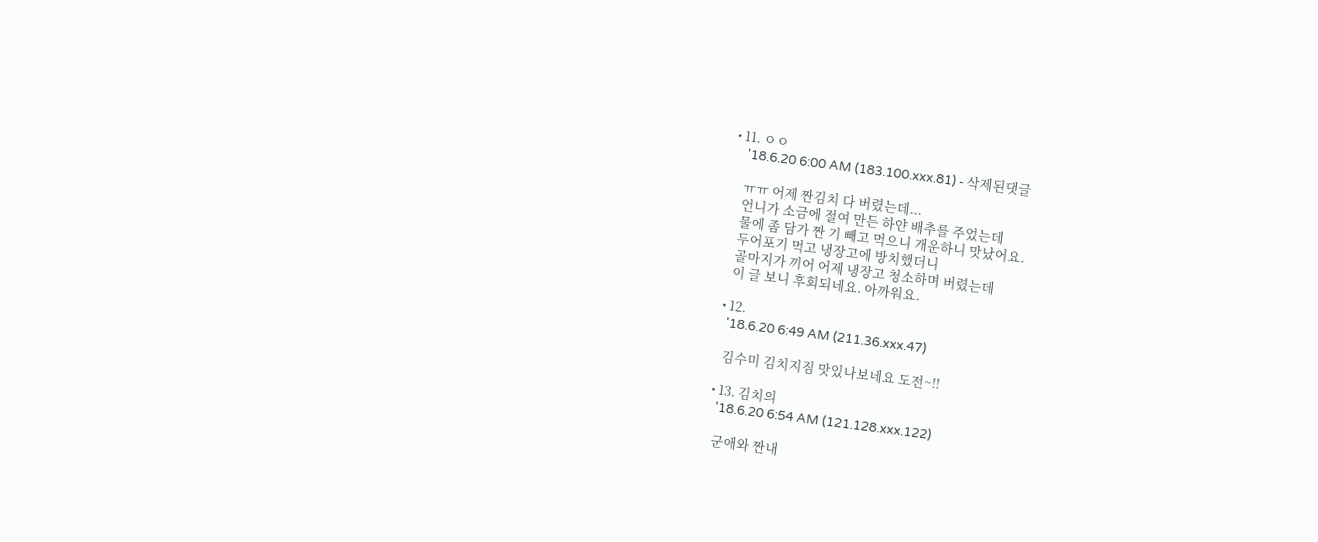• 11. ㅇㅇ
    '18.6.20 6:00 AM (183.100.xxx.81) - 삭제된댓글

    ㅠㅠ 어제 짠김치 다 버렸는데...
    언니가 소금에 절여 만든 하얀 배추를 주었는데
    물에 좀 담가 짠 기 빼고 먹으니 개운하니 맛났어요.
    두어포기 먹고 냉장고에 방치했더니
    골마지가 끼어 어제 냉장고 청소하며 버렸는데
    이 글 보니 후회되네요. 아까워요.

  • 12.
    '18.6.20 6:49 AM (211.36.xxx.47)

    김수미 김치지짐 맛있나보네요 도전~!!

  • 13. 김치의
    '18.6.20 6:54 AM (121.128.xxx.122)

    군애와 짠내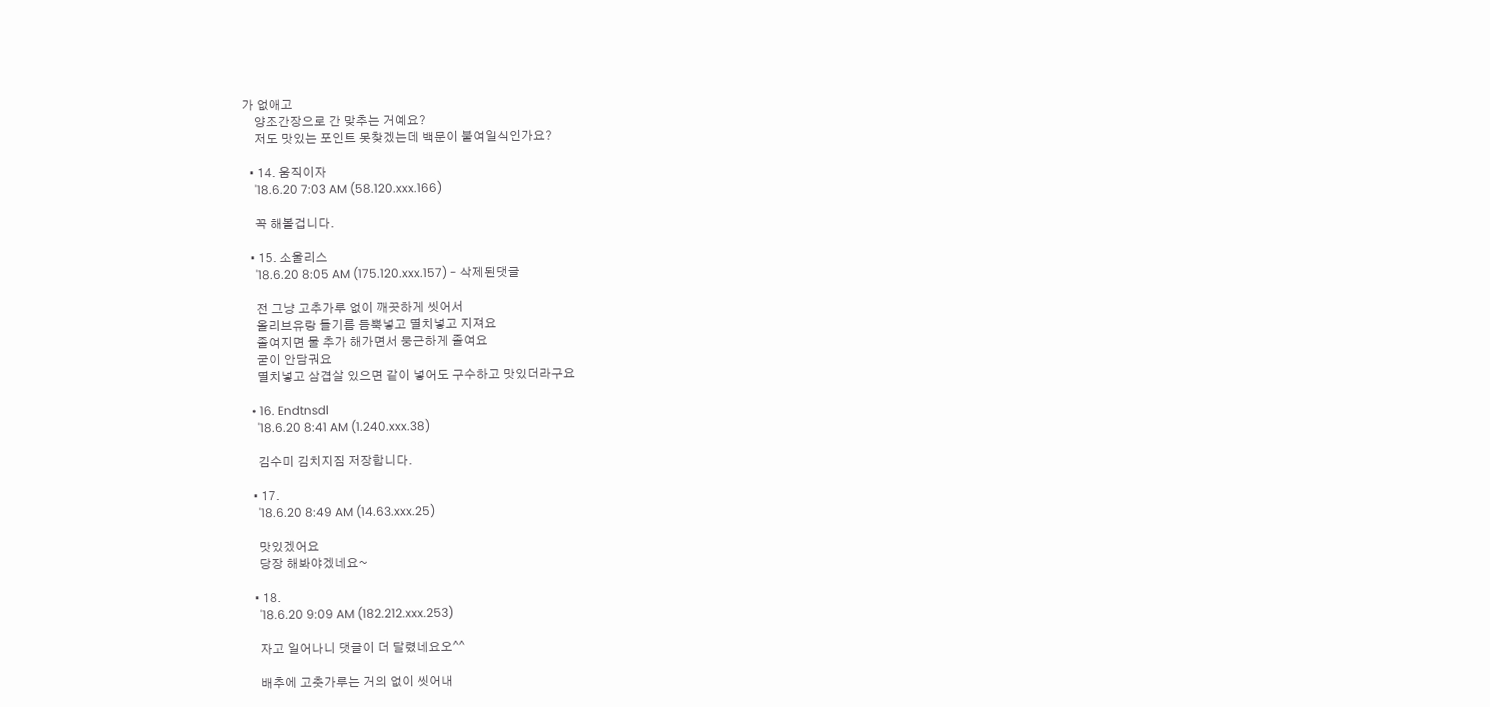가 없애고
    양조간장으로 간 맞추는 거예요?
    저도 맛있는 포인트 못찾겠는데 백문이 불여일식인가요?

  • 14. 움직이자
    '18.6.20 7:03 AM (58.120.xxx.166)

    꼭 해볼겁니다.

  • 15. 소울리스
    '18.6.20 8:05 AM (175.120.xxx.157) - 삭제된댓글

    전 그냥 고추가루 없이 깨끗하게 씻어서
    올리브유랑 들기름 듬뿍넣고 멸치넣고 지져요
    졸여지면 물 추가 해가면서 뭉근하게 졸여요
    굳이 안담궈요
    멸치넣고 삼겹살 있으면 같이 넣어도 구수하고 맛있더라구요

  • 16. Endtnsdl
    '18.6.20 8:41 AM (1.240.xxx.38)

    김수미 김치지짐 저장합니다.

  • 17.
    '18.6.20 8:49 AM (14.63.xxx.25)

    맛있겠어요
    당장 해봐야겠네요~

  • 18.
    '18.6.20 9:09 AM (182.212.xxx.253)

    자고 일어나니 댓글이 더 달렸네요오^^

    배추에 고춧가루는 거의 없이 씻어내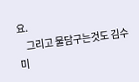요.
    그리고 물담구는것도 김수미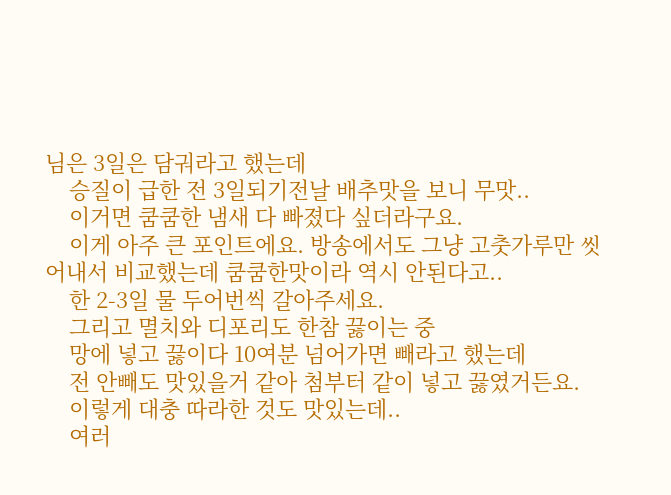님은 3일은 담궈라고 했는데
    승질이 급한 전 3일되기전날 배추맛을 보니 무맛..
    이거면 쿰쿰한 냄새 다 빠졌다 싶더라구요.
    이게 아주 큰 포인트에요. 방송에서도 그냥 고춧가루만 씻어내서 비교했는데 쿰쿰한맛이라 역시 안된다고..
    한 2-3일 물 두어번씩 갈아주세요.
    그리고 멸치와 디포리도 한참 끓이는 중
    망에 넣고 끓이다 10여분 넘어가면 빼라고 했는데
    전 안빼도 맛있을거 같아 첨부터 같이 넣고 끓였거든요.
    이렇게 대충 따라한 것도 맛있는데..
    여러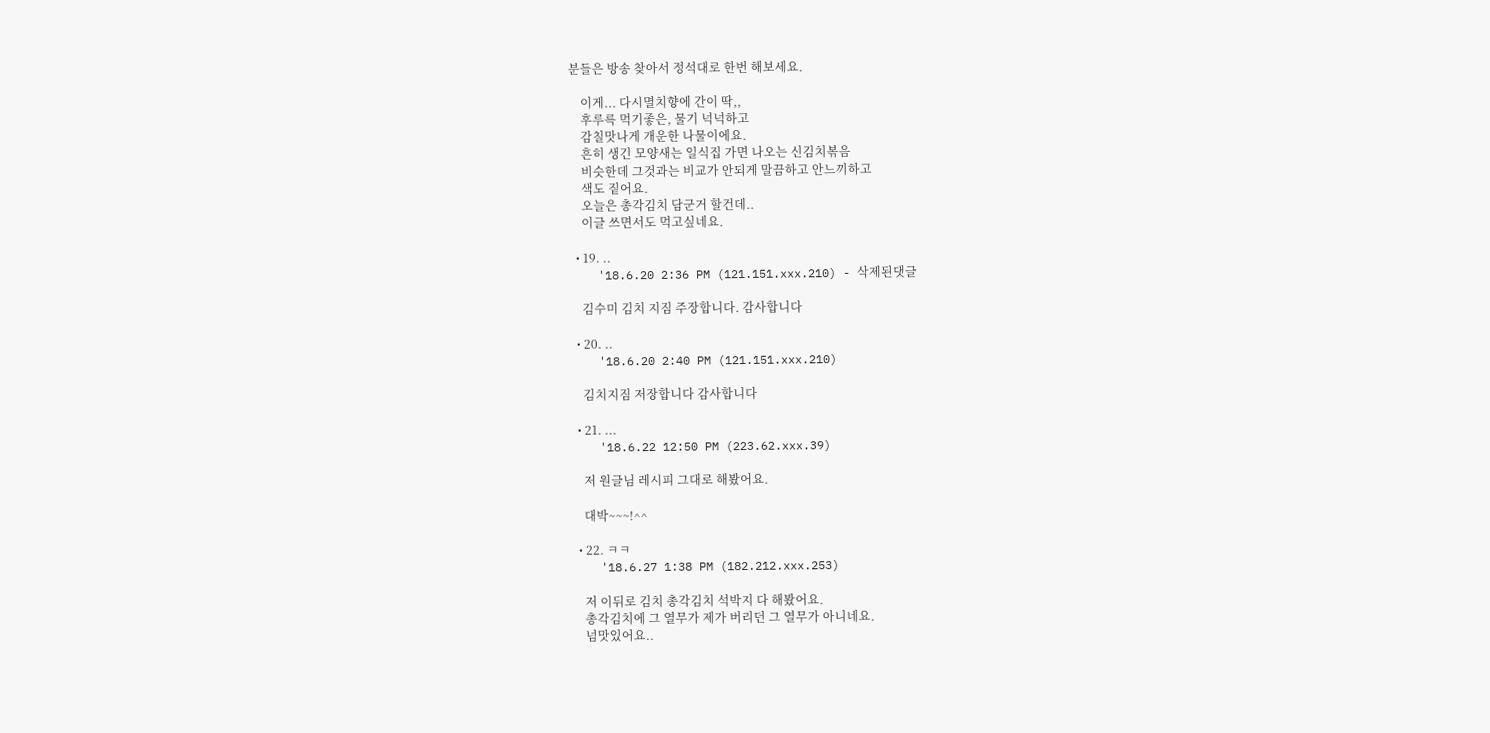분들은 방송 찾아서 정석대로 한번 해보세요.

    이게... 다시멸치향에 간이 딱,,
    후루륵 먹기좋은, 물기 넉넉하고
    감칠맛나게 개운한 나물이에요.
    흔히 생긴 모양새는 일식집 가면 나오는 신김치볶음
    비슷한데 그것과는 비교가 안되게 말끔하고 안느끼하고
    색도 짙어요.
    오늘은 총각김치 담군거 할건데..
    이글 쓰면서도 먹고싶네요.

  • 19. ..
    '18.6.20 2:36 PM (121.151.xxx.210) - 삭제된댓글

    김수미 김치 지짐 주장합니다. 감사합니다

  • 20. ..
    '18.6.20 2:40 PM (121.151.xxx.210)

    김치지짐 저장합니다 감사합니다

  • 21. ...
    '18.6.22 12:50 PM (223.62.xxx.39)

    저 원글님 레시피 그대로 해봤어요.

    대박~~~!^^

  • 22. ㅋㅋ
    '18.6.27 1:38 PM (182.212.xxx.253)

    저 이뒤로 김치 총각김치 석박지 다 해봤어요.
    총각김치에 그 열무가 제가 버리던 그 열무가 아니네요.
    넘맛있어요..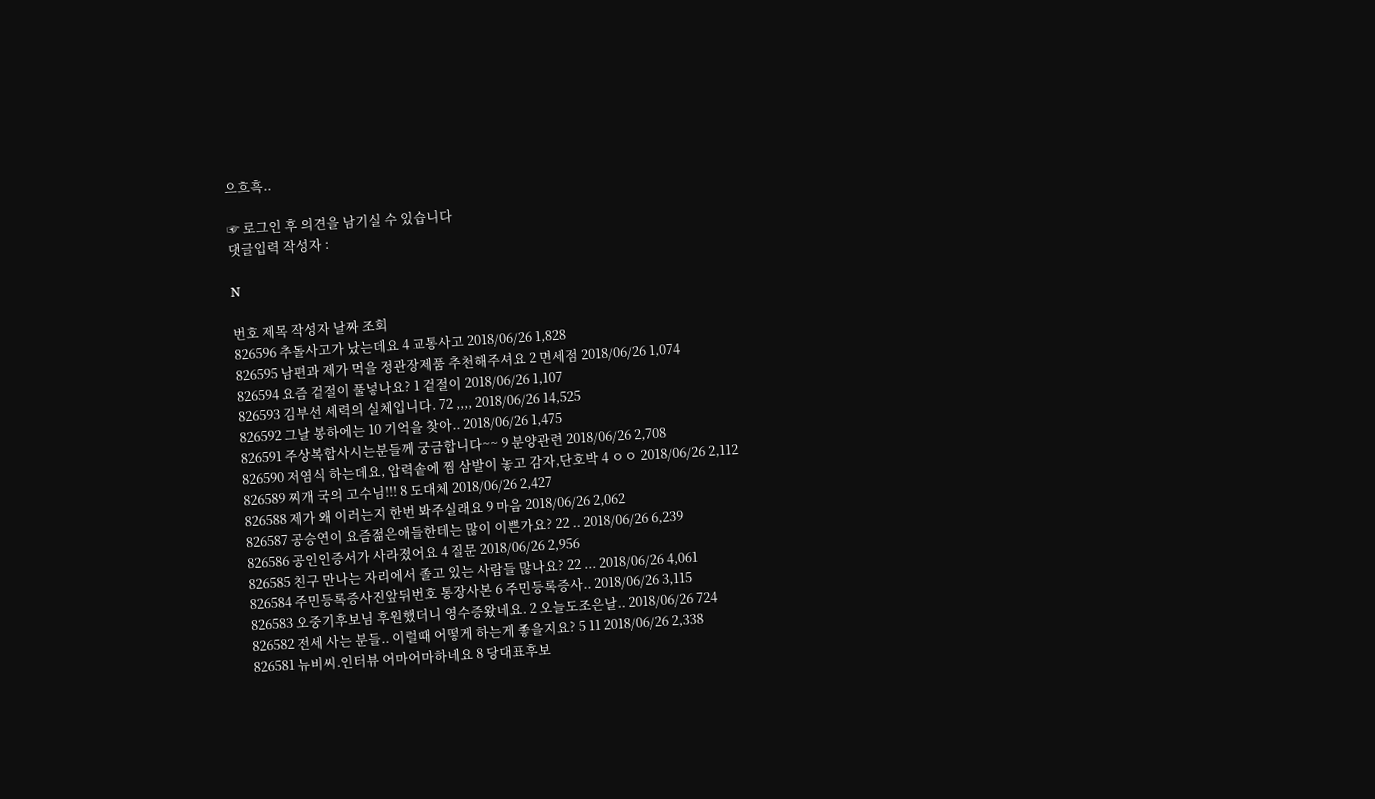으흐흑..

☞ 로그인 후 의견을 남기실 수 있습니다
댓글입력 작성자 :

N

번호 제목 작성자 날짜 조회
826596 추돌사고가 났는데요 4 교통사고 2018/06/26 1,828
826595 남편과 제가 먹을 정관장제품 추천해주셔요 2 면세점 2018/06/26 1,074
826594 요즘 겉절이 풀넣나요? 1 겉절이 2018/06/26 1,107
826593 김부선 세력의 실체입니다. 72 ,,,, 2018/06/26 14,525
826592 그날 봉하에는 10 기억을 찾아.. 2018/06/26 1,475
826591 주상복합사시는분들께 궁금합니다~~ 9 분양관련 2018/06/26 2,708
826590 저염식 하는데요, 압력솥에 찜 삼발이 놓고 감자,단호박 4 ㅇㅇ 2018/06/26 2,112
826589 찌개 국의 고수님!!! 8 도대체 2018/06/26 2,427
826588 제가 왜 이러는지 한번 봐주실래요 9 마음 2018/06/26 2,062
826587 공승연이 요즘젊은애들한테는 많이 이쁜가요? 22 .. 2018/06/26 6,239
826586 공인인증서가 사라졌어요 4 질문 2018/06/26 2,956
826585 친구 만나는 자리에서 졸고 있는 사람들 많나요? 22 ... 2018/06/26 4,061
826584 주민등록증사진앞뒤번호 통장사본 6 주민등록증사.. 2018/06/26 3,115
826583 오중기후보님 후원했더니 영수증왔네요. 2 오늘도조은날.. 2018/06/26 724
826582 전세 사는 분들.. 이럴때 어떻게 하는게 좋을지요? 5 11 2018/06/26 2,338
826581 뉴비씨.인터뷰 어마어마하네요 8 당대표후보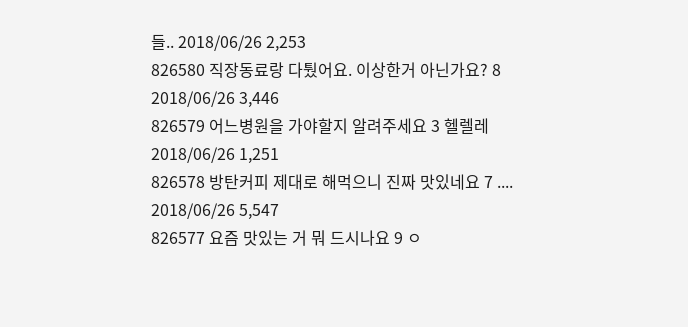들.. 2018/06/26 2,253
826580 직장동료랑 다퉜어요. 이상한거 아닌가요? 8 2018/06/26 3,446
826579 어느병원을 가야할지 알려주세요 3 헬렐레 2018/06/26 1,251
826578 방탄커피 제대로 해먹으니 진짜 맛있네요 7 .... 2018/06/26 5,547
826577 요즘 맛있는 거 뭐 드시나요 9 ㅇ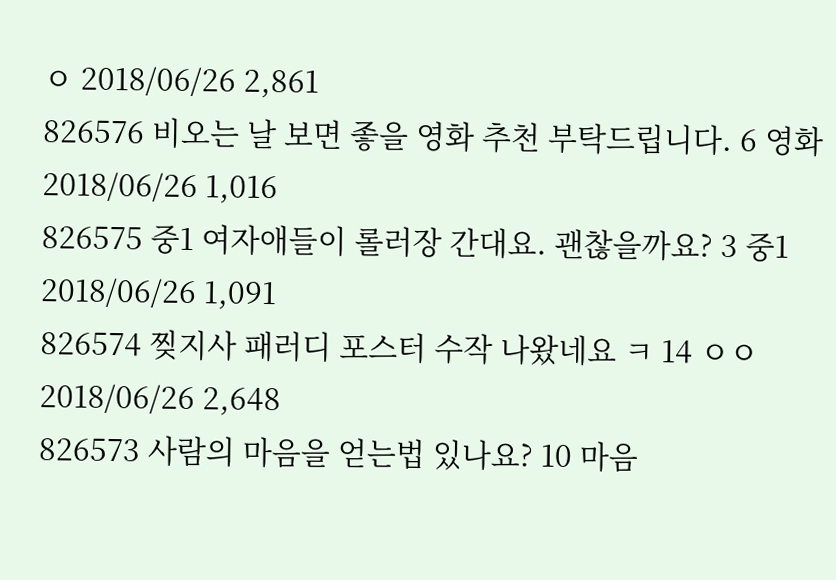ㅇ 2018/06/26 2,861
826576 비오는 날 보면 좋을 영화 추천 부탁드립니다. 6 영화 2018/06/26 1,016
826575 중1 여자애들이 롤러장 간대요. 괜찮을까요? 3 중1 2018/06/26 1,091
826574 찢지사 패러디 포스터 수작 나왔네요 ㅋ 14 ㅇㅇ 2018/06/26 2,648
826573 사람의 마음을 얻는법 있나요? 10 마음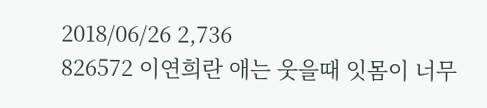2018/06/26 2,736
826572 이연희란 애는 웃을때 잇몸이 너무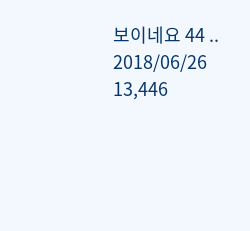보이네요 44 .. 2018/06/26 13,446